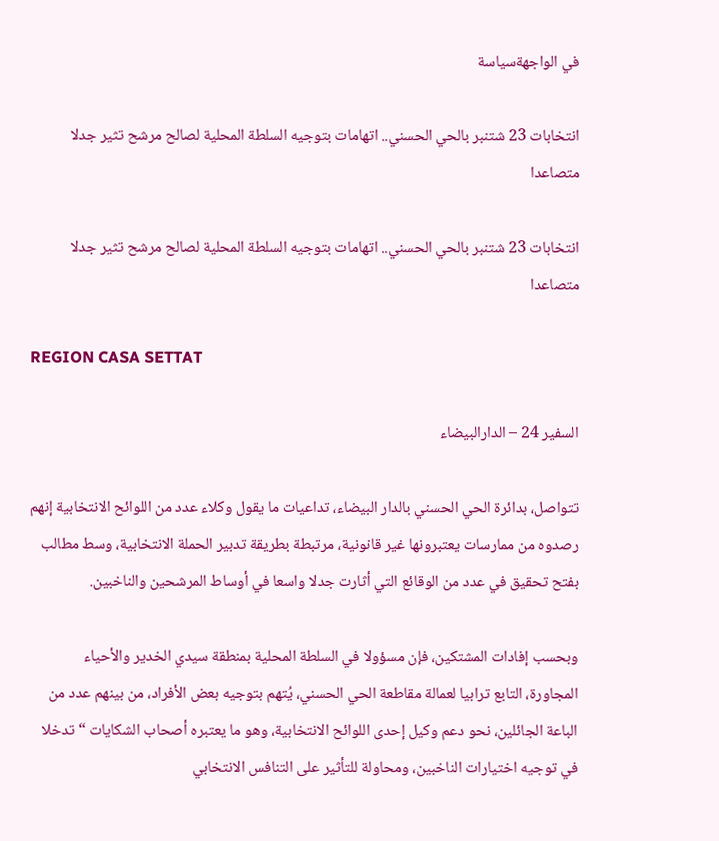في الواجهةسياسة

انتخابات 23 شتنبر بالحي الحسني.. اتهامات بتوجيه السلطة المحلية لصالح مرشح تثير جدلا متصاعدا

انتخابات 23 شتنبر بالحي الحسني.. اتهامات بتوجيه السلطة المحلية لصالح مرشح تثير جدلا متصاعدا

REGION CASA SETTAT

السفير 24 – الدارالبيضاء

تتواصل، بدائرة الحي الحسني بالدار البيضاء، تداعيات ما يقول وكلاء عدد من اللوائح الانتخابية إنهم رصدوه من ممارسات يعتبرونها غير قانونية، مرتبطة بطريقة تدبير الحملة الانتخابية، وسط مطالب بفتح تحقيق في عدد من الوقائع التي أثارت جدلا واسعا في أوساط المرشحين والناخبين.

وبحسب إفادات المشتكين، فإن مسؤولا في السلطة المحلية بمنطقة سيدي الخدير والأحياء المجاورة، التابع ترابيا لعمالة مقاطعة الحي الحسني، يُتهم بتوجيه بعض الأفراد، من بينهم عدد من الباعة الجائلين، نحو دعم وكيل إحدى اللوائح الانتخابية، وهو ما يعتبره أصحاب الشكايات “تدخلا في توجيه اختيارات الناخبين، ومحاولة للتأثير على التنافس الانتخابي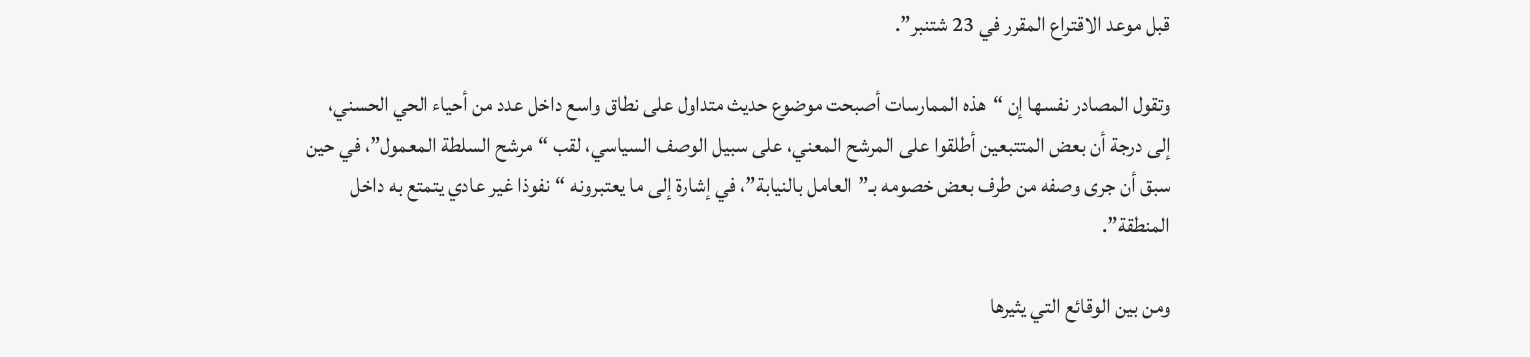قبل موعد الاقتراع المقرر في 23 شتنبر”.

وتقول المصادر نفسها إن “هذه الممارسات أصبحت موضوع حديث متداول على نطاق واسع داخل عدد من أحياء الحي الحسني، إلى درجة أن بعض المتتبعين أطلقوا على المرشح المعني، على سبيل الوصف السياسي، لقب “مرشح السلطة المعمول”، في حين سبق أن جرى وصفه من طرف بعض خصومه بـ”العامل بالنيابة”، في إشارة إلى ما يعتبرونه “نفوذا غير عادي يتمتع به داخل المنطقة”.

ومن بين الوقائع التي يثيرها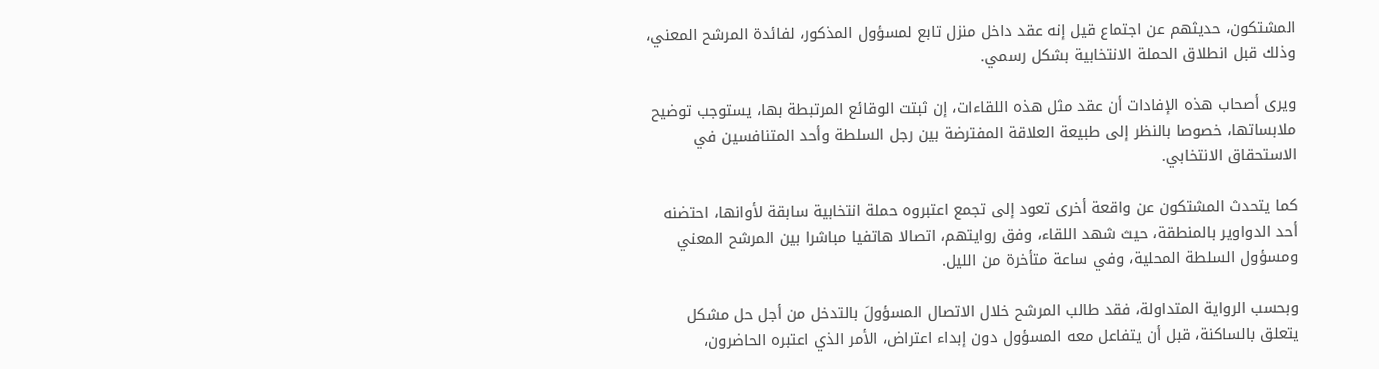المشتكون، حديثهم عن اجتماع قيل إنه عقد داخل منزل تابع لمسؤول المذكور، لفائدة المرشح المعني، وذلك قبل انطلاق الحملة الانتخابية بشكل رسمي.

ويرى أصحاب هذه الإفادات أن عقد مثل هذه اللقاءات، إن ثبتت الوقائع المرتبطة بها، يستوجب توضيح ملابساتها، خصوصا بالنظر إلى طبيعة العلاقة المفترضة بين رجل السلطة وأحد المتنافسين في الاستحقاق الانتخابي.

كما يتحدث المشتكون عن واقعة أخرى تعود إلى تجمع اعتبروه حملة انتخابية سابقة لأوانها، احتضنه أحد الدواوير بالمنطقة، حيث شهد اللقاء، وفق روايتهم، اتصالا هاتفيا مباشرا بين المرشح المعني ومسؤول السلطة المحلية، وفي ساعة متأخرة من الليل.

وبحسب الرواية المتداولة، فقد طالب المرشح خلال الاتصال المسؤولَ بالتدخل من أجل حل مشكل يتعلق بالساكنة، قبل أن يتفاعل معه المسؤول دون إبداء اعتراض، الأمر الذي اعتبره الحاضرون،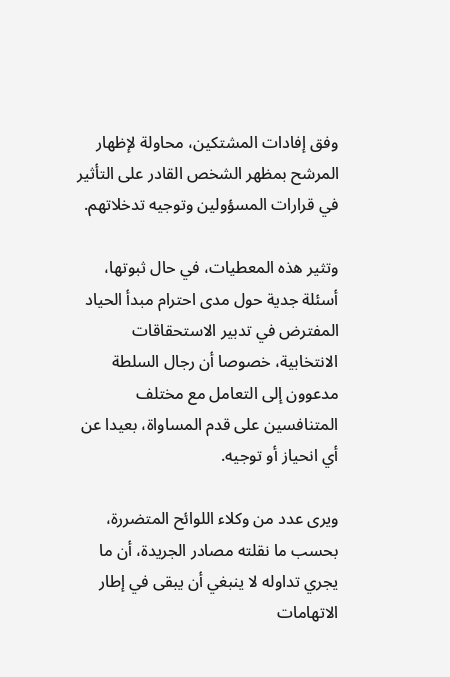وفق إفادات المشتكين، محاولة لإظهار المرشح بمظهر الشخص القادر على التأثير في قرارات المسؤولين وتوجيه تدخلاتهم.

وتثير هذه المعطيات، في حال ثبوتها، أسئلة جدية حول مدى احترام مبدأ الحياد المفترض في تدبير الاستحقاقات الانتخابية، خصوصا أن رجال السلطة مدعوون إلى التعامل مع مختلف المتنافسين على قدم المساواة، بعيدا عن أي انحياز أو توجيه.

ويرى عدد من وكلاء اللوائح المتضررة، بحسب ما نقلته مصادر الجريدة، أن ما يجري تداوله لا ينبغي أن يبقى في إطار الاتهامات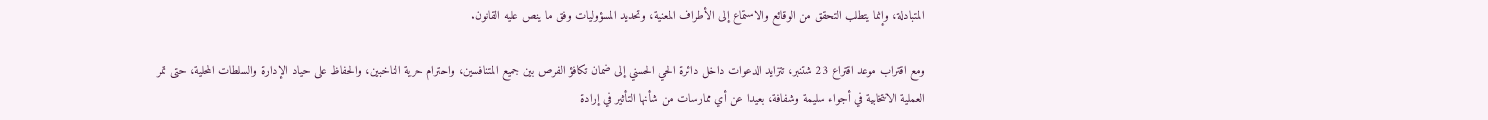المتبادلة، وإنما يتطلب التحقق من الوقائع والاستماع إلى الأطراف المعنية، وتحديد المسؤوليات وفق ما ينص عليه القانون.

ومع اقتراب موعد اقتراع 23 شتنبر، تتزايد الدعوات داخل دائرة الحي الحسني إلى ضمان تكافؤ الفرص بين جميع المتنافسين، واحترام حرية الناخبين، والحفاظ على حياد الإدارة والسلطات المحلية، حتى تمر العملية الانتخابية في أجواء سليمة وشفافة، بعيدا عن أي ممارسات من شأنها التأثير في إرادة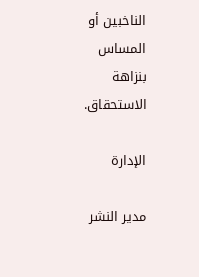الناخبين أو المساس بنزاهة الاستحقاق.

الإدارة

مدير النشر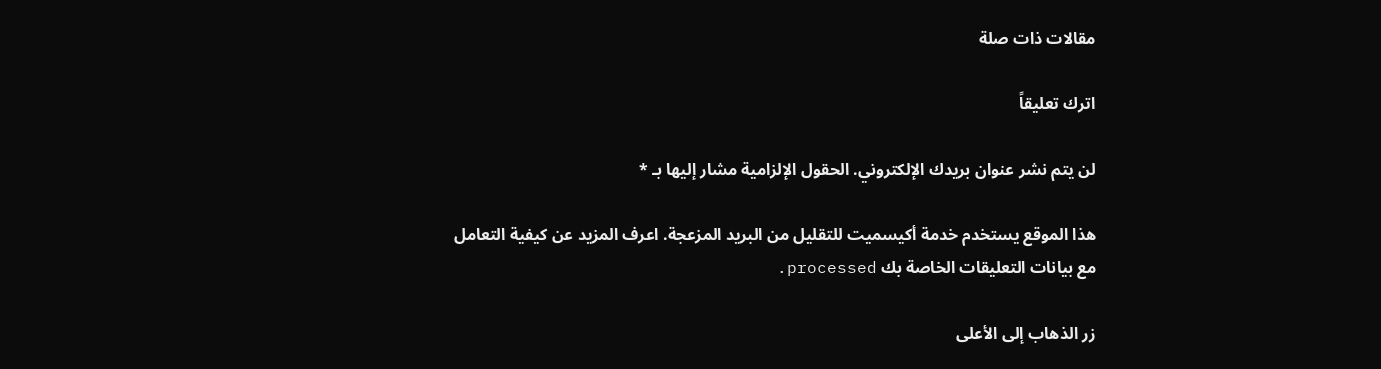مقالات ذات صلة

اترك تعليقاً

لن يتم نشر عنوان بريدك الإلكتروني. الحقول الإلزامية مشار إليها بـ *

هذا الموقع يستخدم خدمة أكيسميت للتقليل من البريد المزعجة. اعرف المزيد عن كيفية التعامل مع بيانات التعليقات الخاصة بك processed.

زر الذهاب إلى الأعلى